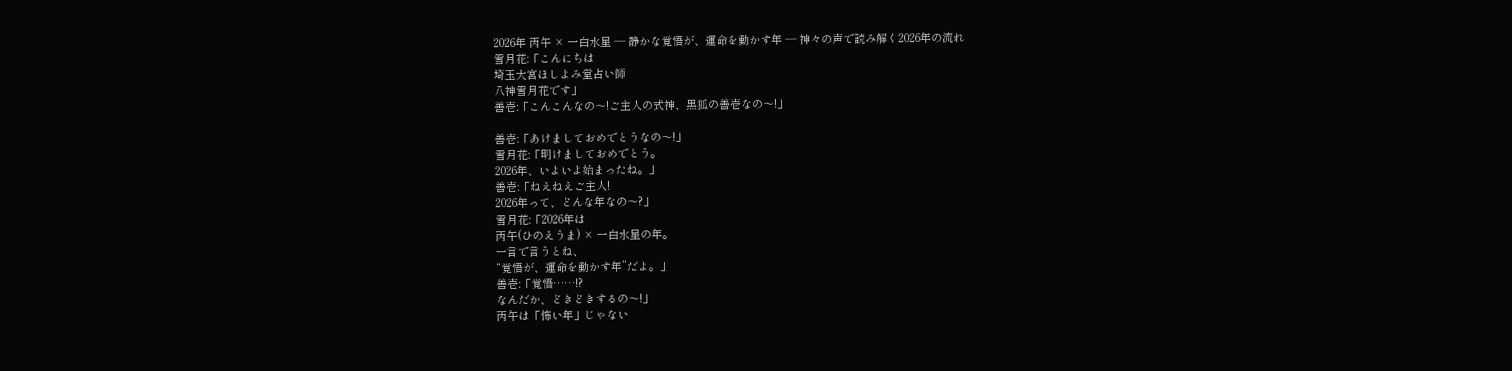2026年 丙午 × 一白水星 ― 静かな覚悟が、運命を動かす年 ― 神々の声で読み解く2026年の流れ
雪月花:「こんにちは
埼玉大宮ほしよみ堂占い師
八神雪月花です」
善壱:「こんこんなの〜!ご主人の式神、黒狐の善壱なの〜!」

善壱:「あけましておめでとうなの〜!」
雪月花:「明けましておめでとう。
2026年、いよいよ始まったね。」
善壱:「ねえねえご主人!
2026年って、どんな年なの〜?」
雪月花:「2026年は
丙午(ひのえうま) × 一白水星の年。
一言で言うとね、
“覚悟が、運命を動かす年”だよ。」
善壱:「覚悟……!?
なんだか、どきどきするの〜!」
丙午は「怖い年」じゃない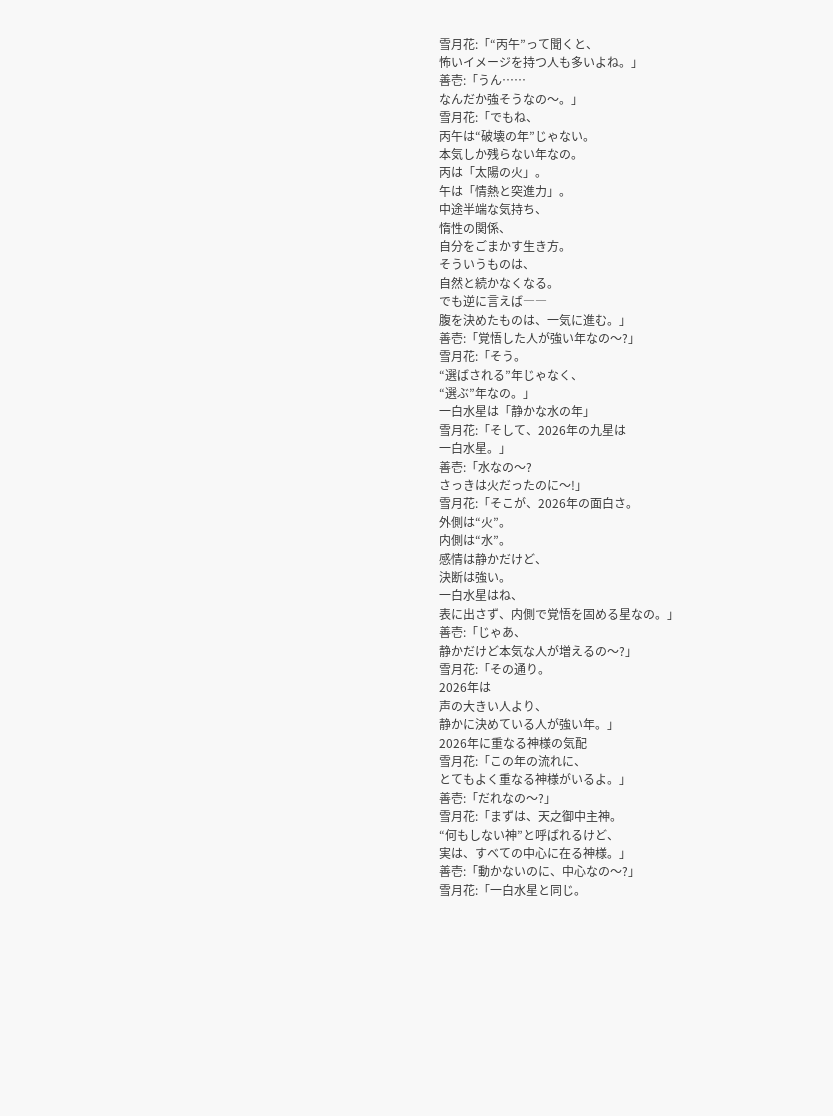雪月花:「“丙午”って聞くと、
怖いイメージを持つ人も多いよね。」
善壱:「うん……
なんだか強そうなの〜。」
雪月花:「でもね、
丙午は“破壊の年”じゃない。
本気しか残らない年なの。
丙は「太陽の火」。
午は「情熱と突進力」。
中途半端な気持ち、
惰性の関係、
自分をごまかす生き方。
そういうものは、
自然と続かなくなる。
でも逆に言えば――
腹を決めたものは、一気に進む。」
善壱:「覚悟した人が強い年なの〜?」
雪月花:「そう。
“選ばされる”年じゃなく、
“選ぶ”年なの。」
一白水星は「静かな水の年」
雪月花:「そして、2026年の九星は
一白水星。」
善壱:「水なの〜?
さっきは火だったのに〜!」
雪月花:「そこが、2026年の面白さ。
外側は“火”。
内側は“水”。
感情は静かだけど、
決断は強い。
一白水星はね、
表に出さず、内側で覚悟を固める星なの。」
善壱:「じゃあ、
静かだけど本気な人が増えるの〜?」
雪月花:「その通り。
2026年は
声の大きい人より、
静かに決めている人が強い年。」
2026年に重なる神様の気配
雪月花:「この年の流れに、
とてもよく重なる神様がいるよ。」
善壱:「だれなの〜?」
雪月花:「まずは、天之御中主神。
“何もしない神”と呼ばれるけど、
実は、すべての中心に在る神様。」
善壱:「動かないのに、中心なの〜?」
雪月花:「一白水星と同じ。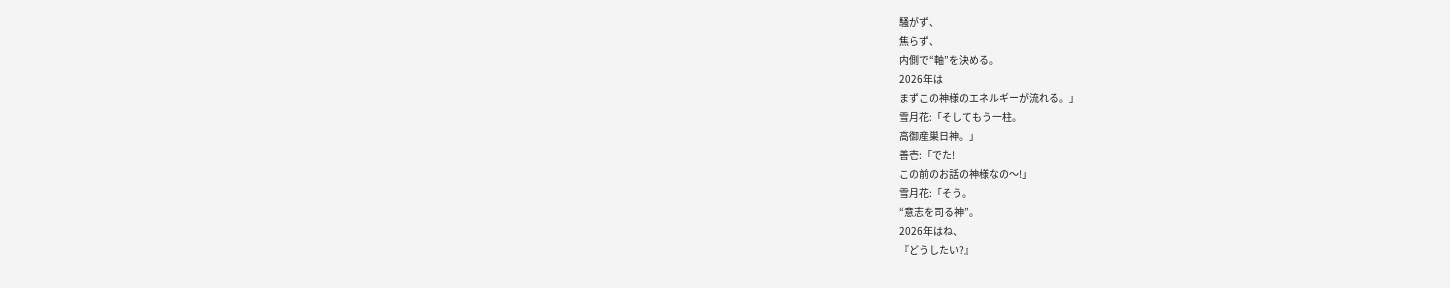騒がず、
焦らず、
内側で“軸”を決める。
2026年は
まずこの神様のエネルギーが流れる。」
雪月花:「そしてもう一柱。
高御産巣日神。」
善壱:「でた!
この前のお話の神様なの〜!」
雪月花:「そう。
“意志を司る神”。
2026年はね、
『どうしたい?』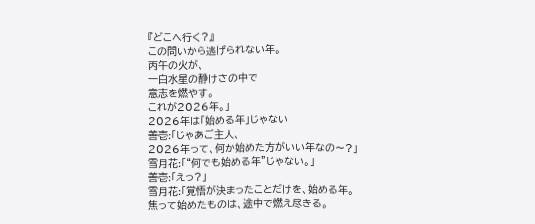『どこへ行く?』
この問いから逃げられない年。
丙午の火が、
一白水星の静けさの中で
意志を燃やす。
これが2026年。」
2026年は「始める年」じゃない
善壱:「じゃあご主人、
2026年って、何か始めた方がいい年なの〜?」
雪月花:「“何でも始める年”じゃない。」
善壱:「えっ?」
雪月花:「覚悟が決まったことだけを、始める年。
焦って始めたものは、途中で燃え尽きる。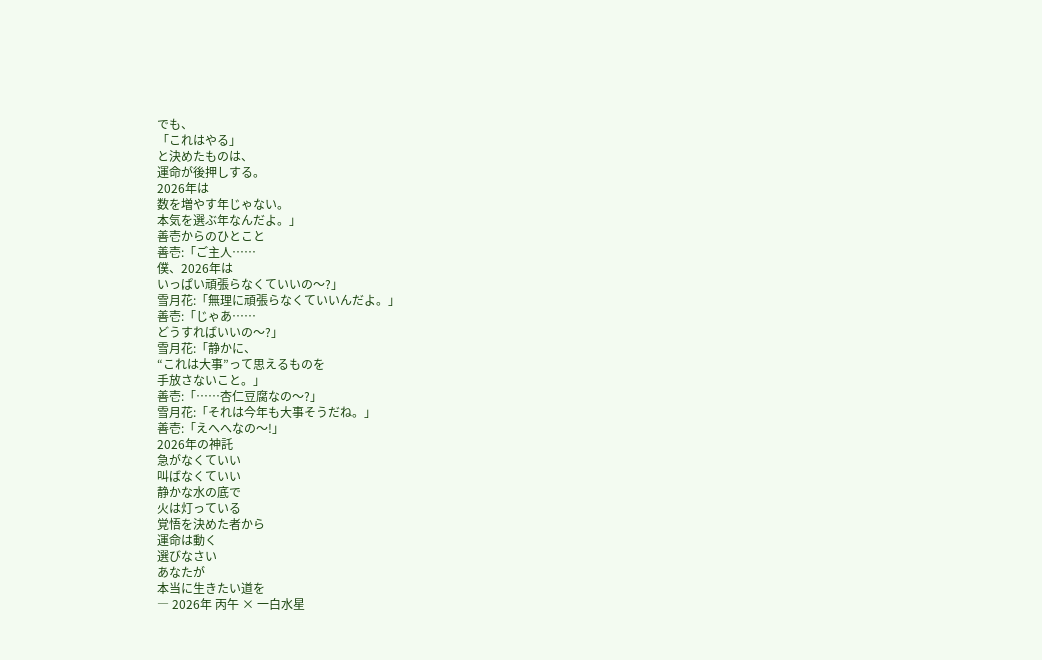でも、
「これはやる」
と決めたものは、
運命が後押しする。
2026年は
数を増やす年じゃない。
本気を選ぶ年なんだよ。」
善壱からのひとこと
善壱:「ご主人……
僕、2026年は
いっぱい頑張らなくていいの〜?」
雪月花:「無理に頑張らなくていいんだよ。」
善壱:「じゃあ……
どうすればいいの〜?」
雪月花:「静かに、
“これは大事”って思えるものを
手放さないこと。」
善壱:「……杏仁豆腐なの〜?」
雪月花:「それは今年も大事そうだね。」
善壱:「えへへなの〜!」
2026年の神託
急がなくていい
叫ばなくていい
静かな水の底で
火は灯っている
覚悟を決めた者から
運命は動く
選びなさい
あなたが
本当に生きたい道を
― 2026年 丙午 × 一白水星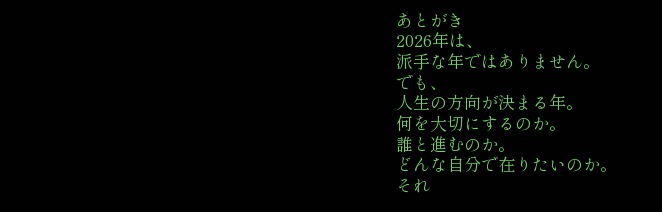あとがき
2026年は、
派手な年ではありません。
でも、
人生の方向が決まる年。
何を大切にするのか。
誰と進むのか。
どんな自分で在りたいのか。
それ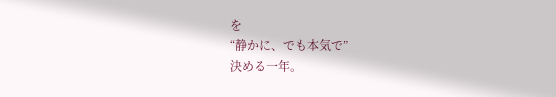を
“静かに、でも本気で”
決める一年。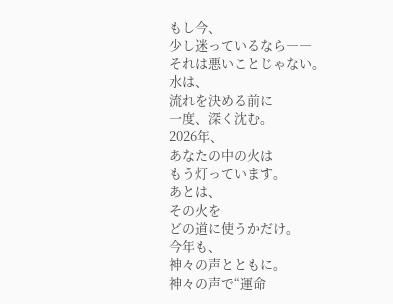もし今、
少し迷っているなら――
それは悪いことじゃない。
水は、
流れを決める前に
一度、深く沈む。
2026年、
あなたの中の火は
もう灯っています。
あとは、
その火を
どの道に使うかだけ。
今年も、
神々の声とともに。
神々の声で“運命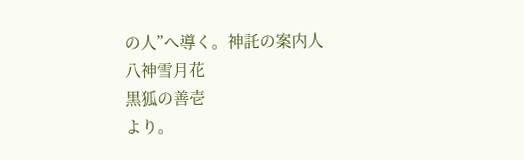の人”へ導く。神託の案内人
八神雪月花
黒狐の善壱
より。